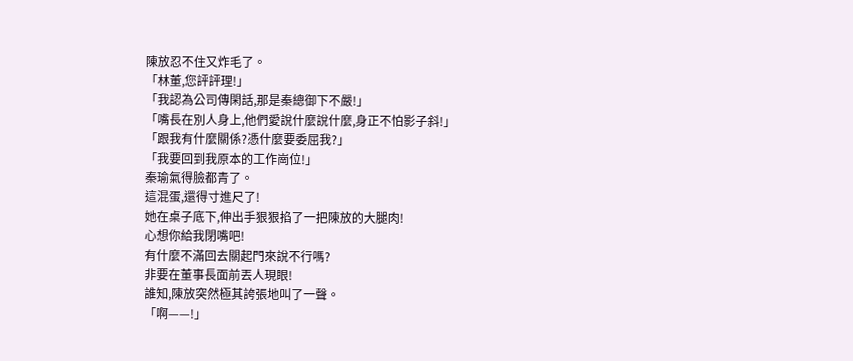陳放忍不住又炸毛了。
「林董,您評評理!」
「我認為公司傳閑話,那是秦總御下不嚴!」
「嘴長在別人身上,他們愛說什麼說什麼,身正不怕影子斜!」
「跟我有什麼關係?憑什麼要委屈我?」
「我要回到我原本的工作崗位!」
秦瑜氣得臉都青了。
這混蛋,還得寸進尺了!
她在桌子底下,伸出手狠狠掐了一把陳放的大腿肉!
心想你給我閉嘴吧!
有什麼不滿回去關起門來說不行嗎?
非要在董事長面前丟人現眼!
誰知,陳放突然極其誇張地叫了一聲。
「啊——!」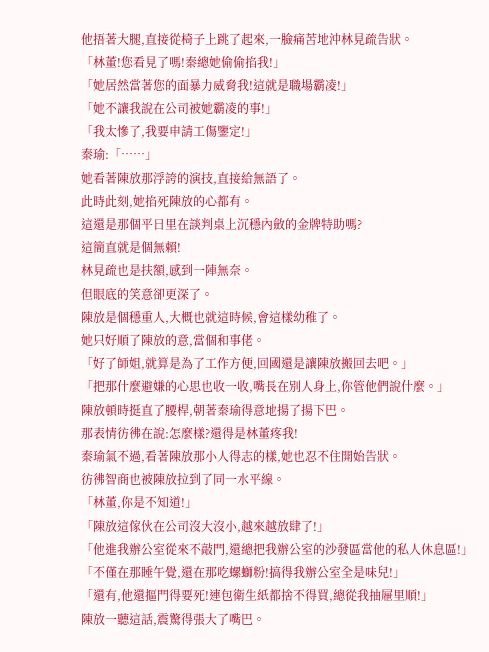他捂著大腿,直接從椅子上跳了起來,一臉痛苦地沖林見疏告狀。
「林董!您看見了嗎!秦總她偷偷掐我!」
「她居然當著您的面暴力威脅我!這就是職場霸凌!」
「她不讓我說在公司被她霸凌的事!」
「我太慘了,我要申請工傷鑒定!」
秦瑜:「……」
她看著陳放那浮誇的演技,直接給無語了。
此時此刻,她掐死陳放的心都有。
這還是那個平日里在談判桌上沉穩內斂的金牌特助嗎?
這簡直就是個無賴!
林見疏也是扶額,感到一陣無奈。
但眼底的笑意卻更深了。
陳放是個穩重人,大概也就這時候,會這樣幼稚了。
她只好順了陳放的意,當個和事佬。
「好了師姐,就算是為了工作方便,回國還是讓陳放搬回去吧。」
「把那什麼避嫌的心思也收一收,嘴長在別人身上,你管他們說什麼。」
陳放頓時挺直了腰桿,朝著秦瑜得意地揚了揚下巴。
那表情彷彿在說:怎麼樣?還得是林董疼我!
秦瑜氣不過,看著陳放那小人得志的樣,她也忍不住開始告狀。
彷彿智商也被陳放拉到了同一水平線。
「林董,你是不知道!」
「陳放這傢伙在公司沒大沒小,越來越放肆了!」
「他進我辦公室從來不敲門,還總把我辦公室的沙發區當他的私人休息區!」
「不僅在那睡午覺,還在那吃螺螄粉!搞得我辦公室全是味兒!」
「還有,他還摳門得要死!連包衛生紙都捨不得買,總從我抽屜里順!」
陳放一聽這話,震驚得張大了嘴巴。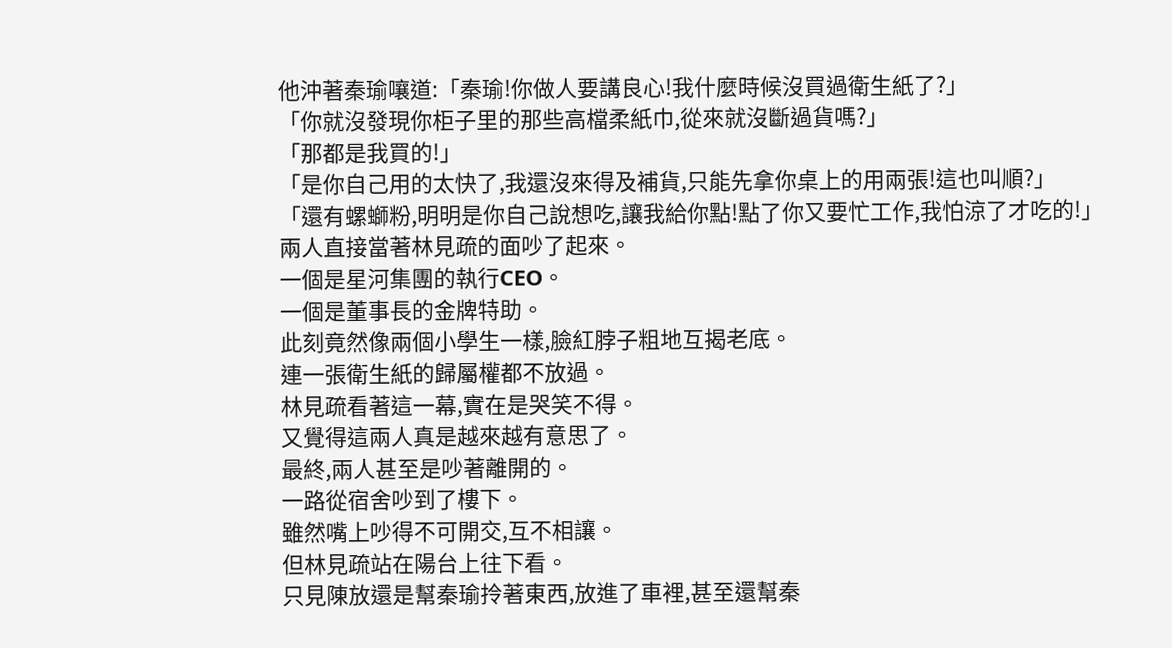他沖著秦瑜嚷道:「秦瑜!你做人要講良心!我什麼時候沒買過衛生紙了?」
「你就沒發現你柜子里的那些高檔柔紙巾,從來就沒斷過貨嗎?」
「那都是我買的!」
「是你自己用的太快了,我還沒來得及補貨,只能先拿你桌上的用兩張!這也叫順?」
「還有螺螄粉,明明是你自己說想吃,讓我給你點!點了你又要忙工作,我怕涼了才吃的!」
兩人直接當著林見疏的面吵了起來。
一個是星河集團的執行CEO。
一個是董事長的金牌特助。
此刻竟然像兩個小學生一樣,臉紅脖子粗地互揭老底。
連一張衛生紙的歸屬權都不放過。
林見疏看著這一幕,實在是哭笑不得。
又覺得這兩人真是越來越有意思了。
最終,兩人甚至是吵著離開的。
一路從宿舍吵到了樓下。
雖然嘴上吵得不可開交,互不相讓。
但林見疏站在陽台上往下看。
只見陳放還是幫秦瑜拎著東西,放進了車裡,甚至還幫秦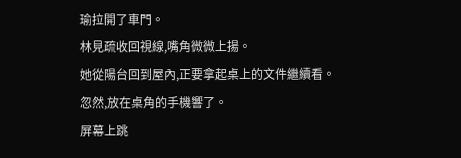瑜拉開了車門。
林見疏收回視線,嘴角微微上揚。
她從陽台回到屋內,正要拿起桌上的文件繼續看。
忽然,放在桌角的手機響了。
屏幕上跳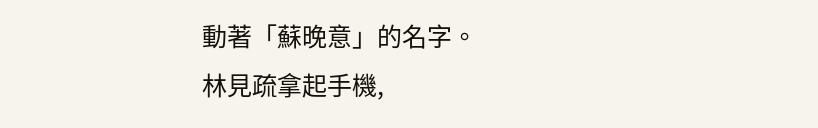動著「蘇晚意」的名字。
林見疏拿起手機,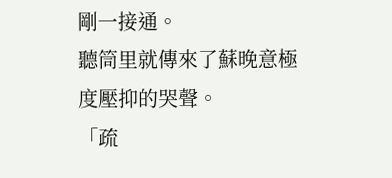剛一接通。
聽筒里就傳來了蘇晚意極度壓抑的哭聲。
「疏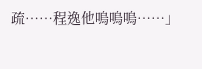疏……程逸他嗚嗚嗚……」